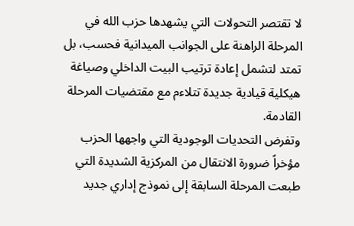لا تقتصر التحولات التي يشهدها حزب الله في المرحلة الراهنة على الجوانب الميدانية فحسب، بل تمتد لتشمل إعادة ترتيب البيت الداخلي وصياغة هيكلية قيادية جديدة تتلاءم مع مقتضيات المرحلة القادمة.
وتفرض التحديات الوجودية التي واجهها الحزب مؤخراً ضرورة الانتقال من المركزية الشديدة التي طبعت المرحلة السابقة إلى نموذج إداري جديد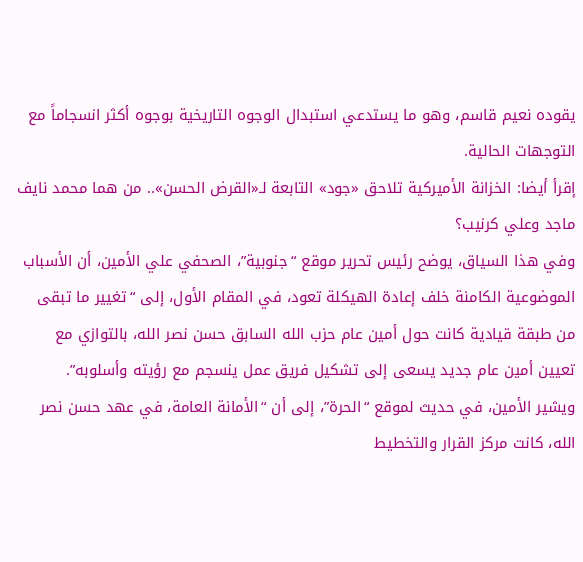يقوده نعيم قاسم، وهو ما يستدعي استبدال الوجوه التاريخية بوجوه أكثر انسجاماً مع التوجهات الحالية.
إقرأ أيضا: الخزانة الأميركية تلاحق «جود» التابعة لـ«القرض الحسن».. من هما محمد نايف ماجد وعلي كرنيب؟
وفي هذا السياق، يوضح رئيس تحرير موقع “جنوبية”، الصحفي علي الأمين، أن الأسباب الموضوعية الكامنة خلف إعادة الهيكلة تعود، في المقام الأول، إلى “تغيير ما تبقى من طبقة قيادية كانت حول أمين عام حزب الله السابق حسن نصر الله، بالتوازي مع تعيين أمين عام جديد يسعى إلى تشكيل فريق عمل ينسجم مع رؤيته وأسلوبه”.
ويشير الأمين، في حديث لموقع “الحرة”، إلى أن “الأمانة العامة، في عهد حسن نصر الله، كانت مركز القرار والتخطيط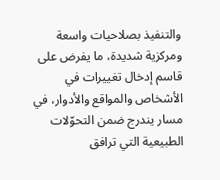والتنفيذ بصلاحيات واسعة ومركزية شديدة، ما يفرض على قاسم إدخال تغييرات في الأشخاص والمواقع والأدوار، في مسار يندرج ضمن التحوّلات الطبيعية التي ترافق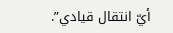أيّ انتقال قيادي”.